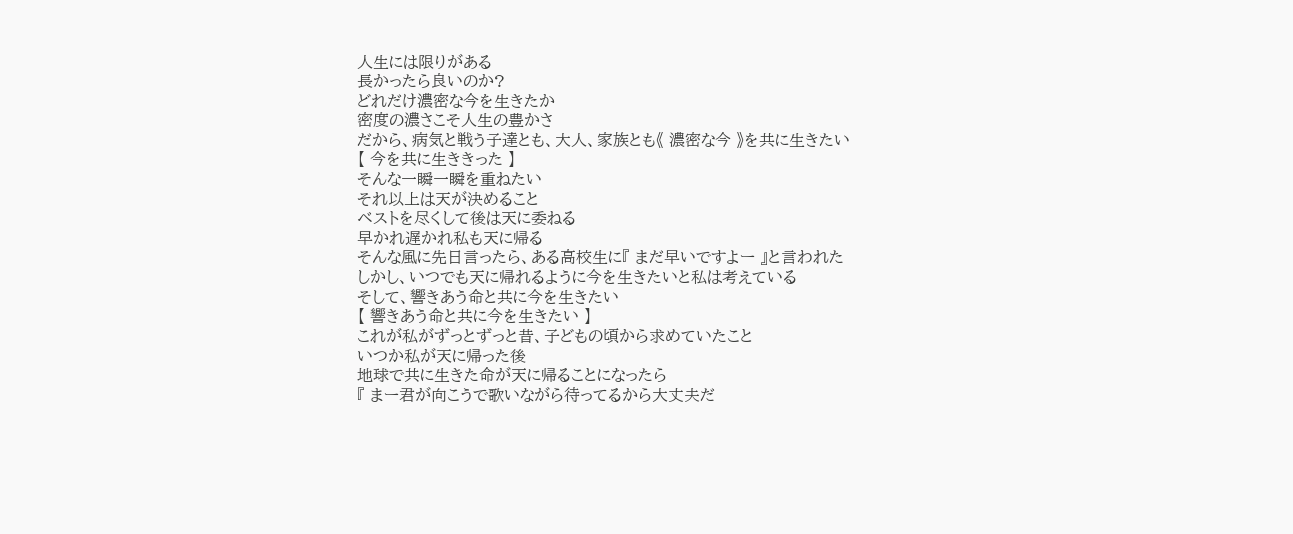人生には限りがある
長かったら良いのか?
どれだけ濃密な今を生きたか
密度の濃さこそ人生の豊かさ
だから、病気と戦う子達とも、大人、家族とも《 濃密な今 》を共に生きたい
【 今を共に生ききった 】
そんな一瞬一瞬を重ねたい
それ以上は天が決めること
ベストを尽くして後は天に委ねる
早かれ遅かれ私も天に帰る
そんな風に先日言ったら、ある高校生に『 まだ早いですよー 』と言われた
しかし、いつでも天に帰れるように今を生きたいと私は考えている
そして、響きあう命と共に今を生きたい
【 響きあう命と共に今を生きたい 】
これが私がずっとずっと昔、子どもの頃から求めていたこと
いつか私が天に帰った後
地球で共に生きた命が天に帰ることになったら
『 まー君が向こうで歌いながら待ってるから大丈夫だ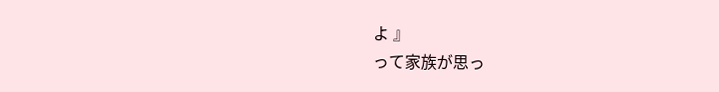よ 』
って家族が思っ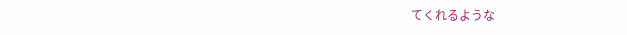てくれるような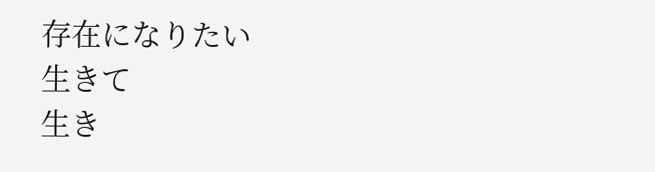存在になりたい
生きて
生き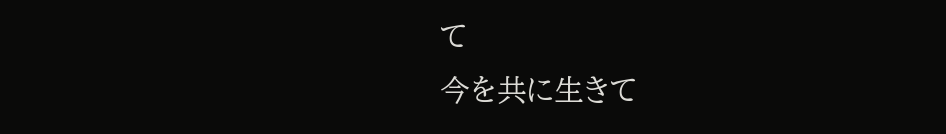て
今を共に生きて